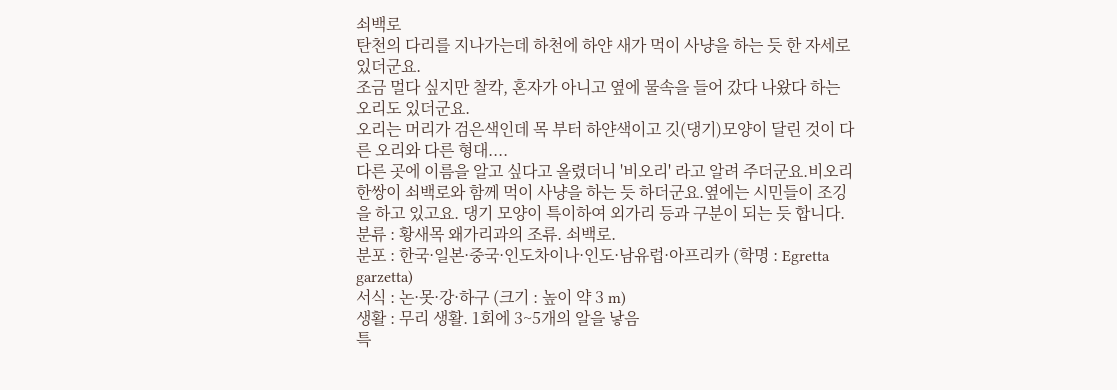쇠백로
탄천의 다리를 지나가는데 하천에 하얀 새가 먹이 사냥을 하는 듯 한 자세로 있더군요.
조금 멀다 싶지만 찰칵, 혼자가 아니고 옆에 물속을 들어 갔다 나왔다 하는 오리도 있더군요.
오리는 머리가 검은색인데 목 부터 하얀색이고 깃(댕기)모양이 달린 것이 다른 오리와 다른 형대....
다른 곳에 이름을 알고 싶다고 올렸더니 '비오리' 라고 알려 주더군요.비오리 한쌍이 쇠백로와 함께 먹이 사냥을 하는 듯 하더군요.옆에는 시민들이 조깅을 하고 있고요. 댕기 모양이 특이하여 외가리 등과 구분이 되는 듯 합니다.
분류 : 황새목 왜가리과의 조류. 쇠백로.
분포 : 한국·일본·중국·인도차이나·인도·남유럽·아프리카 (학명 : Egretta garzetta)
서식 : 논·못·강·하구 (크기 : 높이 약 3 m)
생활 : 무리 생활. 1회에 3~5개의 알을 낳음
특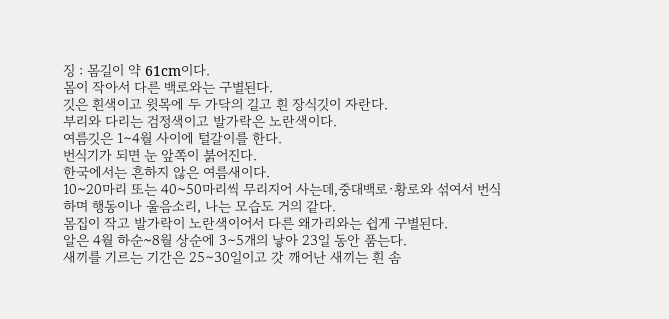징 : 몸길이 약 61cm이다.
몸이 작아서 다른 백로와는 구별된다.
깃은 흰색이고 윗목에 두 가닥의 길고 흰 장식깃이 자란다.
부리와 다리는 검정색이고 발가락은 노란색이다.
여름깃은 1∼4월 사이에 털갈이를 한다.
번식기가 되면 눈 앞쪽이 붉어진다.
한국에서는 흔하지 않은 여름새이다.
10~20마리 또는 40~50마리씩 무리지어 사는데,중대백로·황로와 섞여서 번식하며 행동이나 울음소리, 나는 모습도 거의 같다.
몸집이 작고 발가락이 노란색이어서 다른 왜가리와는 쉽게 구별된다.
알은 4월 하순~8월 상순에 3∼5개의 낳아 23일 동안 품는다.
새끼를 기르는 기간은 25∼30일이고 갓 깨어난 새끼는 흰 솜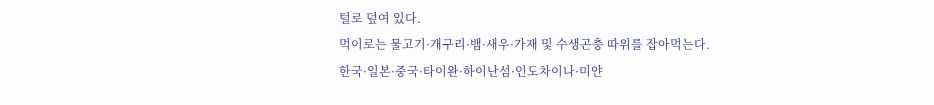털로 덮여 있다.
먹이로는 물고기·개구리·뱀·새우·가재 및 수생곤충 따위를 잡아먹는다.
한국·일본·중국·타이완·하이난섬·인도차이나·미얀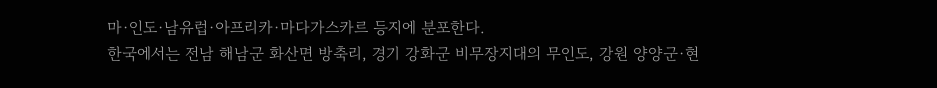마·인도·남유럽·아프리카·마다가스카르 등지에 분포한다.
한국에서는 전남 해남군 화산면 방축리, 경기 강화군 비무장지대의 무인도, 강원 양양군·현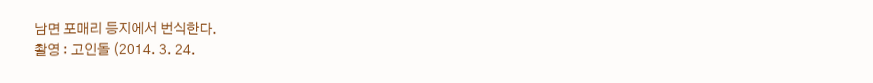남면 포매리 등지에서 번식한다.
촬영 : 고인돌 (2014. 3. 24.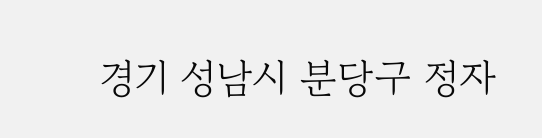경기 성남시 분당구 정자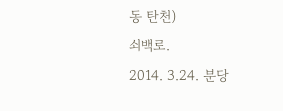동 탄천)
쇠백로.
2014. 3.24. 분당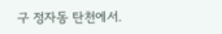구 정자동 탄천에서.